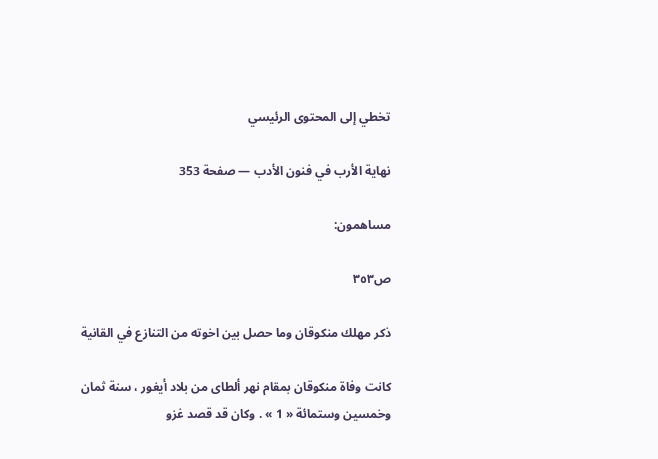تخطي إلى المحتوى الرئيسي

نهاية الأرب في فنون الأدب — صفحة 353

مساهمون:

ص٣٥٣

ذكر مهلك منكوقان وما حصل بين اخوته من التنازع في القانية

كانت وفاة منكوقان بمقام نهر ألطاى من بلاد أيغور ، سنة ثمان وخمسين وستمائة « 1 » . وكان قد قصد غزو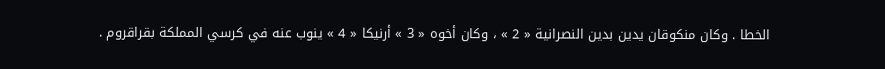الخطا . وكان منكوقان يدين بدين النصرانية « 2 » ، وكان أخوه « 3 » أرنيكا « 4 » ينوب عنه في كرسي المملكة بقراقروم .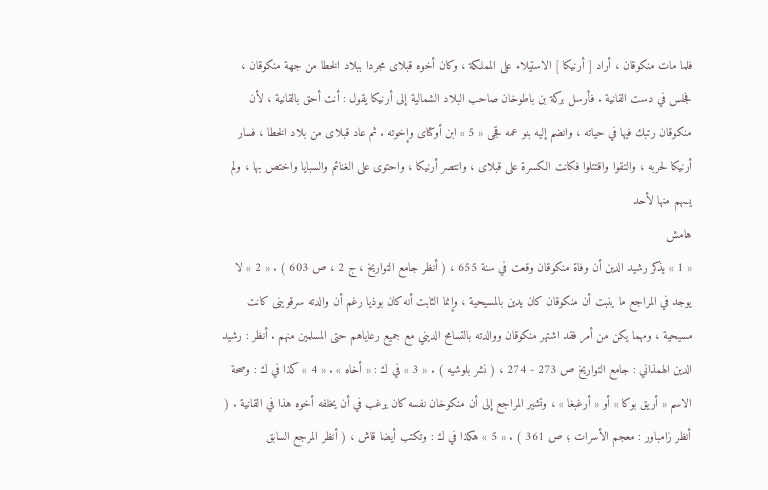فلما مات منكوقان ، أراد [ أرنيكا ] الاستيلاء على المملكة ، وكان أخوه قبلاى مجردا ببلاد الخطا من جهة منكوقان ، فجلس في دست القانية . فأرسل بركة بن باطوخان صاحب البلاد الشمالية إلى أرنيكا يقول : أنت أحق بالقانية ، لأن منكوقان رتبك فيها في حياته ، وانضم إليه بنو عمه قجى « 5 » ابن أوكتاى وإخوته . ثم عاد قبلاى من بلاد الخطا ، فسار أرنيكا لحربه ، والتقوا واقتتلوا فكانت الكسرة على قبلاى ، وانتصر أرنيكا ، واحتوى على الغنائم والسبايا واختص بها ، ولم يسهم منها لأحد
هامش
« 1 » يذكر رشيد الدين أن وفاة منكوقان وقعت في سنة 655 ، ( أنظر جامع التواريخ ، ج 2 ، ص 603 ) . « 2 » لا يوجد في المراجع ما ينبت أن منكوقان كان يدين بالمسيحية ، وإنما الثابت أنه كان بوذيا رغم أن والدته سرقوينى كانت مسيحية ، ومهما يكن من أمر فقد اشتهر منكوقان ووالدته بالتسامح الديني مع جميع رعاياهم حتى المسلمين منهم . أنظر : رشيد الدين الهمذاني : جامع التواريخ ص 273 - 274 ، ( نشر بلوشيه ) . « 3 » في ك : « أخاه » . « 4 » كذا في ك : وصحة الاسم « أريق بوكا » أو « أرغبغا » ، وتشير المراجع إلى أن منكوخان نفسه كان يرغب في أن يخلفه أخوه هذا في القانية . ( أنظر زامباور : معجم الأسرات ؛ ص 361 ) . « 5 » هكذا في ك : وتكتب أيضا قاش ، ( أنظر المرجع السابق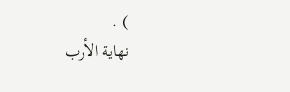) .
نهاية الأرب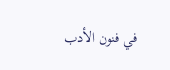في فنون الأدب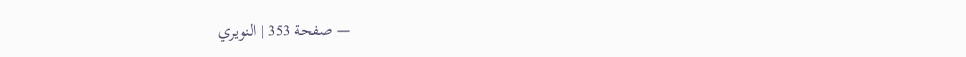— صفحة 353 | النويري